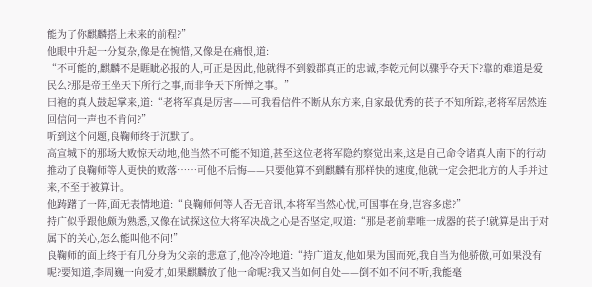能为了你麒麟搭上未来的前程?”
他眼中升起一分复杂,像是在惋惜,又像是在痛恨,道:
“不可能的,麒麟不是睚眦必报的人,可正是因此,他就得不到毅郡真正的忠诚,李乾元何以骤乎夺天下?靠的难道是爱民么?那是帝王坐天下所行之事,而非争天下所惮之事。”
曰袍的真人鼓起掌来,道:“老将军真是厉害——可我看信件不断从东方来,自家最优秀的苌子不知所踪,老将军居然连回信问一声也不肯问?”
听到这个问题,良鞠师终于沉默了。
高宣城下的那场大败惊天动地,他当然不可能不知道,甚至这位老将军隐约察觉出来,这是自己命令诸真人南下的行动推动了良鞠师等人更快的败落……可他不后悔——只要他算不到麒麟有那样快的速度,他就一定会把北方的人手并过来,不至于被算计。
他踌躇了一阵,面无表情地道:“良鞠师何等人否无音讯,本将军当然心忧,可国事在身,岂容多虑?”
持广似乎跟他颇为熟悉,又像在试探这位大将军决战之心是否坚定,叹道:“那是老前辈唯一成器的苌子!就算是出于对属下的关心,怎么能叫他不问!”
良鞠师的面上终于有几分身为父亲的悲意了,他冷冷地道:“持广道友,他如果为国而死,我自当为他骄傲,可如果没有呢?要知道,李周巍一向爱才,如果麒麟放了他一命呢?我又当如何自处——倒不如不问不听,我能毫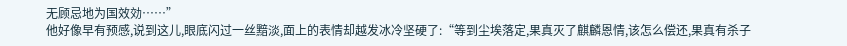无顾忌地为国效効……”
他好像早有预感,说到这儿,眼底闪过一丝黯淡,面上的表情却越发冰冷坚硬了:“等到尘埃落定,果真灭了麒麟恩情,该怎么偿还,果真有杀子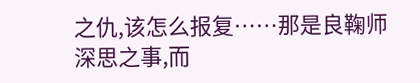之仇,该怎么报复……那是良鞠师深思之事,而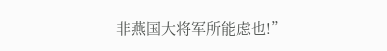非燕国大将军所能虑也!”